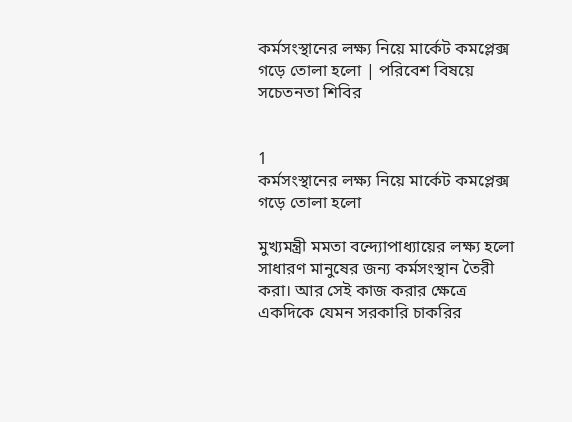কর্মসংস্থানের লক্ষ্য নিয়ে মার্কেট কমপ্লেক্স গড়ে তোলা হলো | পরিবেশ বিষয়ে সচেতনতা শিবির


1
কর্মসংস্থানের লক্ষ্য নিয়ে মার্কেট কমপ্লেক্স গড়ে তোলা হলো

মুখ্যমন্ত্রী মমতা বন্দ্যোপাধ্যায়ের লক্ষ্য হলো সাধারণ মানুষের জন্য কর্মসংস্থান তৈরী করা। আর সেই কাজ করার ক্ষেত্রে একদিকে যেমন সরকারি চাকরির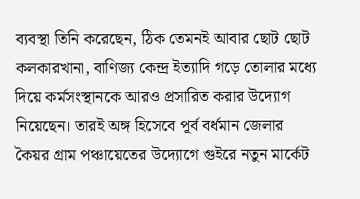ব্যবস্থা তিনি করেছেন, ঠিক তেমনই আবার ছোট ছোট কলকারখানা, বাণিজ্য কেন্দ্র ইত্যাদি গড়ে তোলার মধ্যে দিয়ে কর্মসংস্থানকে আরও প্রসারিত করার উদ্যোগ নিয়েছেন। তারই অঙ্গ হিসেবে পূর্ব বর্ধমান জেলার কৈয়র গ্রাম পঞ্চায়েতের উদ্যোগে গুইরে নতুন মার্কেট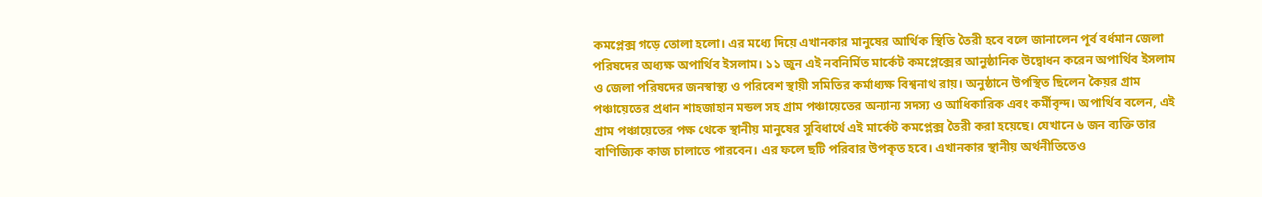কমপ্লেক্স গড়ে তোলা হলো। এর মধ্যে দিয়ে এখানকার মানুষের আর্থিক স্থিতি তৈরী হবে বলে জানালেন পূর্ব বর্ধমান জেলা পরিষদের অধ্যক্ষ অপার্থিব ইসলাম। ১১ জুন এই নবনির্মিত মার্কেট কমপ্লেক্সের আনুষ্ঠানিক উদ্বোধন করেন অপার্থিব ইসলাম ও জেলা পরিষদের জনস্বাস্থ্য ও পরিবেশ স্থায়ী সমিতির কর্মাধ্যক্ষ বিশ্বনাথ রায়। অনুষ্ঠানে উপস্থিত ছিলেন কৈয়র গ্রাম পঞ্চায়েতের প্রধান শাহজাহান মন্ডল সহ গ্রাম পঞ্চায়েতের অন্যান্য সদস্য ও আধিকারিক এবং কর্মীবৃন্দ। অপার্থিব বলেন, এই গ্রাম পঞ্চায়েতের পক্ষ থেকে স্থানীয় মানুষের সুবিধার্থে এই মার্কেট কমপ্লেক্স তৈরী করা হয়েছে। যেখানে ৬ জন ব্যক্তি তার বাণিজ্যিক কাজ চালাতে পারবেন। এর ফলে ছটি পরিবার উপকৃত হবে। এখানকার স্থানীয় অর্থনীতিতেও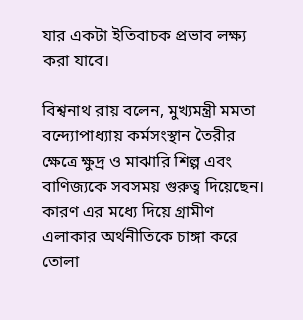যার একটা ইতিবাচক প্রভাব লক্ষ্য করা যাবে।

বিশ্বনাথ রায় বলেন, মুখ্যমন্ত্রী মমতা বন্দ্যোপাধ্যায় কর্মসংস্থান তৈরীর ক্ষেত্রে ক্ষুদ্র ও মাঝারি শিল্প এবং বাণিজ্যকে সবসময় গুরুত্ব দিয়েছেন। কারণ এর মধ্যে দিয়ে গ্রামীণ এলাকার অর্থনীতিকে চাঙ্গা করে তোলা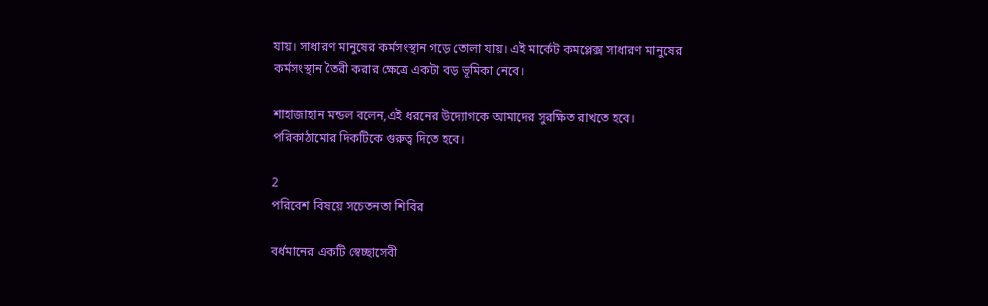যায়। সাধারণ মানুষের কর্মসংস্থান গড়ে তোলা যায়। এই মার্কেট কমপ্লেক্স সাধারণ মানুষের কর্মসংস্থান তৈরী করার ক্ষেত্রে একটা বড় ভূমিকা নেবে।

শাহাজাহান মন্ডল বলেন,এই ধরনের উদ্যোগকে আমাদের সুরক্ষিত রাখতে হবে। পরিকাঠামোর দিকটিকে গুরুত্ব দিতে হবে।

2
পরিবেশ বিষয়ে সচেতনতা শিবির

বর্ধমানের একটি স্বেচ্ছাসেবী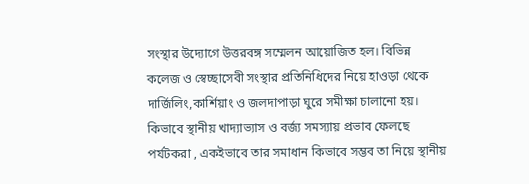সংস্থার উদ্যোগে উত্তরবঙ্গ সম্মেলন আয়োজিত হল। বিভিন্ন কলেজ ও স্বেচ্ছাসেবী সংস্থার প্রতিনিধিদের নিয়ে হাওড়া থেকে দার্জিলিং,কার্শিয়াং ও জলদাপাড়া ঘুরে সমীক্ষা চালানো হয়। কিভাবে স্থানীয় খাদ্যাভ্যাস ও বর্জ্য সমস্যায় প্রভাব ফেলছে পর্যটকরা , একইভাবে তার সমাধান কিভাবে সম্ভব তা নিয়ে স্থানীয়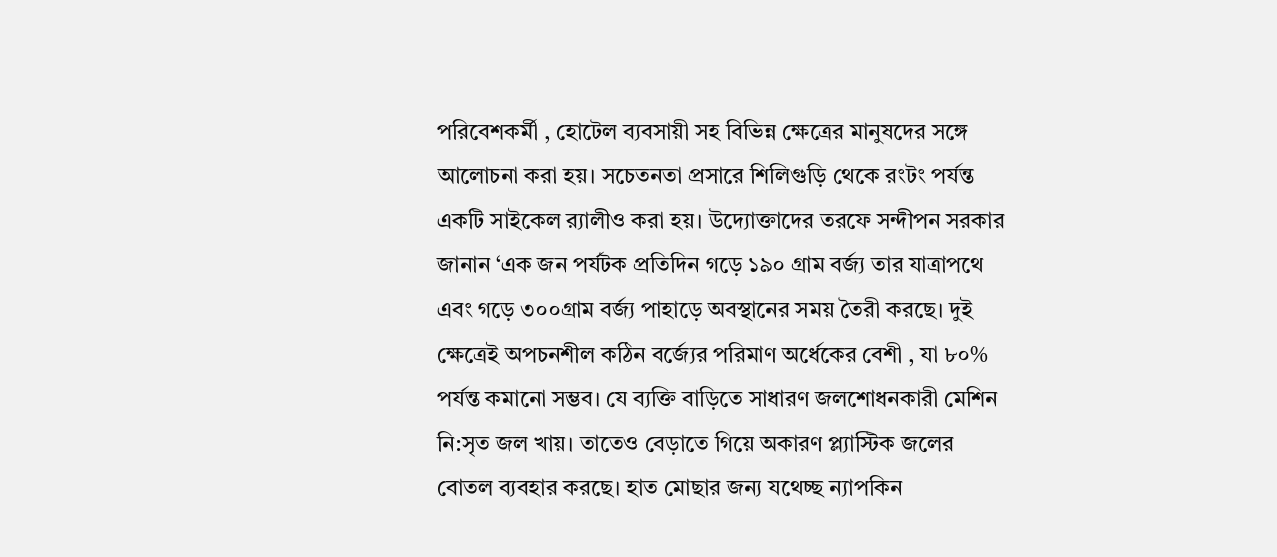পরিবেশকর্মী , হোটেল ব্যবসায়ী সহ বিভিন্ন ক্ষেত্রের মানুষদের সঙ্গে আলোচনা করা হয়। সচেতনতা প্রসারে শিলিগুড়ি থেকে রংটং পর্যন্ত একটি সাইকেল র‍্যালীও করা হয়। উদ্যোক্তাদের তরফে সন্দীপন সরকার জানান ‘এক জন পর্যটক প্রতিদিন গড়ে ১৯০ গ্রাম বর্জ্য তার যাত্রাপথে এবং গড়ে ৩০০গ্রাম বর্জ্য পাহাড়ে অবস্থানের সময় তৈরী করছে। দুই ক্ষেত্রেই অপচনশীল কঠিন বর্জ্যের পরিমাণ অর্ধেকের বেশী , যা ৮০% পর্যন্ত কমানো সম্ভব। যে ব্যক্তি বাড়িতে সাধারণ জলশোধনকারী মেশিন নি:সৃত জল খায়। তাতেও বেড়াতে গিয়ে অকারণ প্ল্যাস্টিক জলের বোতল ব্যবহার করছে। হাত মোছার জন্য যথেচ্ছ ন্যাপকিন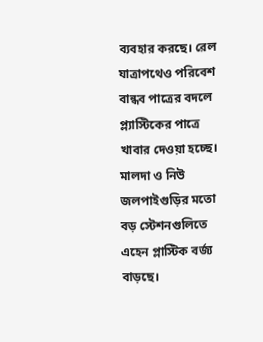ব্যবহার করছে। রেল যাত্রাপথেও পরিবেশ বান্ধব পাত্রের বদলে প্ল্যাস্টিকের পাত্রে খাবার দেওয়া হচ্ছে। মালদা ও নিউ জলপাইগুড়ির মতো বড় স্টেশনগুলিতে এহেন প্লাস্টিক বর্জ্য বাড়ছে।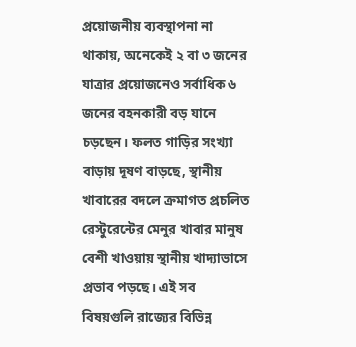প্রয়োজনীয় ব্যবস্থাপনা না থাকায়, অনেকেই ২ বা ৩ জনের যাত্রার প্রয়োজনেও সর্বাধিক ৬ জনের বহনকারী বড় যানে চড়ছেন। ফলত গাড়ির সংখ্যা বাড়ায় দূষণ বাড়ছে, স্থানীয় খাবারের বদলে ক্রমাগত প্রচলিত রেস্টুরেন্টের মেনুর খাবার মানুষ বেশী খাওয়ায় স্থানীয় খাদ্যাভাসে প্রভাব পড়ছে। এই সব বিষয়গুলি রাজ্যের বিভিন্ন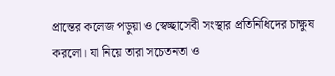প্রান্তের কলেজ পড়ুয়া ও স্বেচ্ছাসেবী সংস্থার প্রতিনিধিদের চাক্ষুষ করলো। যা নিয়ে তারা সচেতনতা ও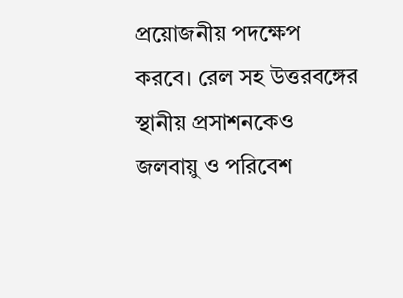প্রয়োজনীয় পদক্ষেপ করবে। রেল সহ উত্তরবঙ্গের স্থানীয় প্রসাশনকেও জলবায়ু ও পরিবেশ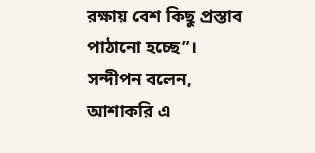রক্ষায় বেশ কিছু প্রস্তাব পাঠানো হচ্ছে”। সন্দীপন বলেন, আশাকরি এ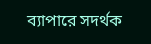ব্যাপারে সদর্থক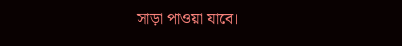সাড়া পাওয়া যাবে।